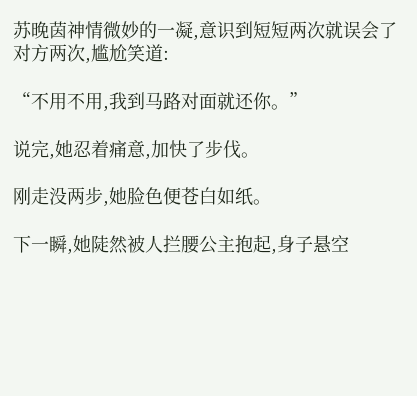苏晚茵神情微妙的一凝,意识到短短两次就误会了对方两次,尴尬笑道:

“不用不用,我到马路对面就还你。”

说完,她忍着痛意,加快了步伐。

刚走没两步,她脸色便苍白如纸。

下一瞬,她陡然被人拦腰公主抱起,身子悬空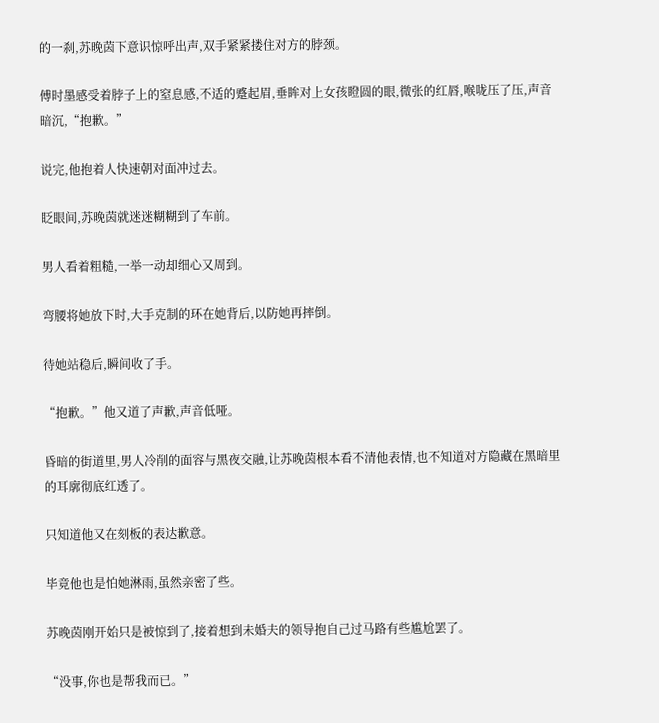的一刹,苏晚茵下意识惊呼出声,双手紧紧搂住对方的脖颈。

傅时墨感受着脖子上的窒息感,不适的蹙起眉,垂眸对上女孩瞪圆的眼,微张的红唇,喉咙压了压,声音暗沉,“抱歉。”

说完,他抱着人快速朝对面冲过去。

眨眼间,苏晚茵就迷迷糊糊到了车前。

男人看着粗糙,一举一动却细心又周到。

弯腰将她放下时,大手克制的环在她背后,以防她再摔倒。

待她站稳后,瞬间收了手。

“抱歉。”他又道了声歉,声音低哑。

昏暗的街道里,男人冷削的面容与黑夜交融,让苏晚茵根本看不清他表情,也不知道对方隐藏在黑暗里的耳廓彻底红透了。

只知道他又在刻板的表达歉意。

毕竟他也是怕她淋雨,虽然亲密了些。

苏晚茵刚开始只是被惊到了,接着想到未婚夫的领导抱自己过马路有些尴尬罢了。

“没事,你也是帮我而已。”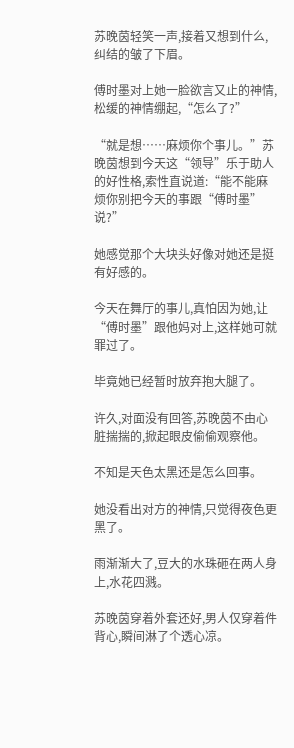苏晚茵轻笑一声,接着又想到什么,纠结的皱了下眉。

傅时墨对上她一脸欲言又止的神情,松缓的神情绷起,“怎么了?”

“就是想……麻烦你个事儿。”苏晚茵想到今天这“领导”乐于助人的好性格,索性直说道:“能不能麻烦你别把今天的事跟“傅时墨”说?”

她感觉那个大块头好像对她还是挺有好感的。

今天在舞厅的事儿,真怕因为她,让“傅时墨”跟他妈对上,这样她可就罪过了。

毕竟她已经暂时放弃抱大腿了。

许久,对面没有回答,苏晚茵不由心脏揣揣的,掀起眼皮偷偷观察他。

不知是天色太黑还是怎么回事。

她没看出对方的神情,只觉得夜色更黑了。

雨渐渐大了,豆大的水珠砸在两人身上,水花四溅。

苏晚茵穿着外套还好,男人仅穿着件背心,瞬间淋了个透心凉。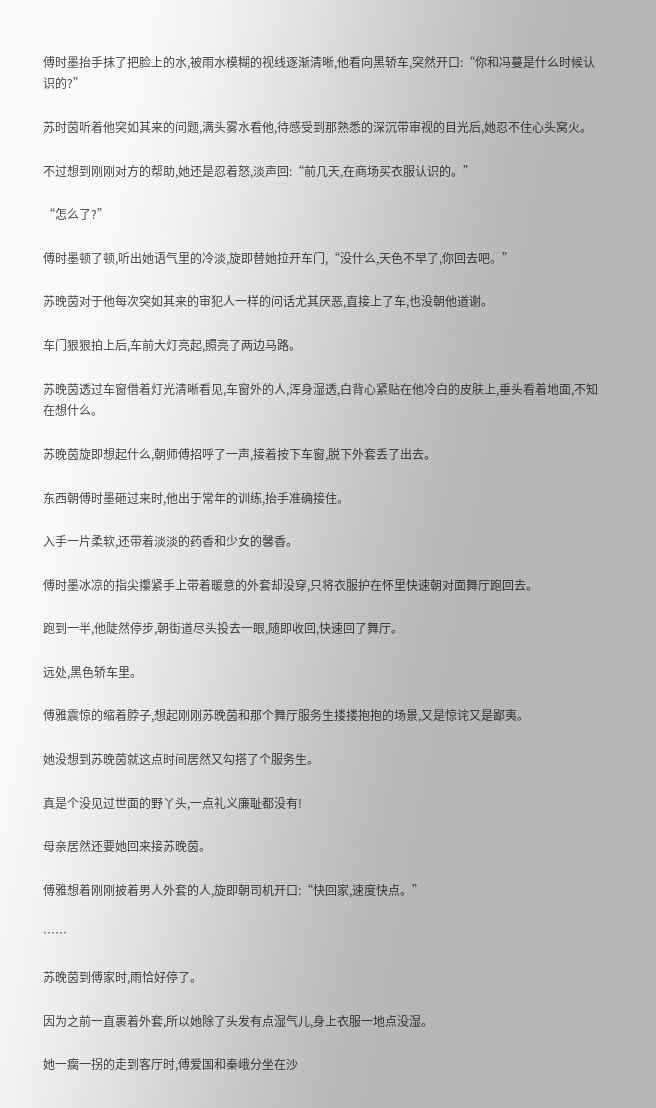傅时墨抬手抹了把脸上的水,被雨水模糊的视线逐渐清晰,他看向黑轿车,突然开口:“你和冯蔓是什么时候认识的?”

苏时茵听着他突如其来的问题,满头雾水看他,待感受到那熟悉的深沉带审视的目光后,她忍不住心头窝火。

不过想到刚刚对方的帮助,她还是忍着怒,淡声回:“前几天,在商场买衣服认识的。”

“怎么了?”

傅时墨顿了顿,听出她语气里的冷淡,旋即替她拉开车门,“没什么,天色不早了,你回去吧。”

苏晚茵对于他每次突如其来的审犯人一样的问话尤其厌恶,直接上了车,也没朝他道谢。

车门狠狠拍上后,车前大灯亮起,照亮了两边马路。

苏晚茵透过车窗借着灯光清晰看见,车窗外的人,浑身湿透,白背心紧贴在他冷白的皮肤上,垂头看着地面,不知在想什么。

苏晚茵旋即想起什么,朝师傅招呼了一声,接着按下车窗,脱下外套丢了出去。

东西朝傅时墨砸过来时,他出于常年的训练,抬手准确接住。

入手一片柔软,还带着淡淡的药香和少女的馨香。

傅时墨冰凉的指尖攥紧手上带着暖意的外套却没穿,只将衣服护在怀里快速朝对面舞厅跑回去。

跑到一半,他陡然停步,朝街道尽头投去一眼,随即收回,快速回了舞厅。

远处,黑色轿车里。

傅雅震惊的缩着脖子,想起刚刚苏晚茵和那个舞厅服务生搂搂抱抱的场景,又是惊诧又是鄙夷。

她没想到苏晚茵就这点时间居然又勾搭了个服务生。

真是个没见过世面的野丫头,一点礼义廉耻都没有!

母亲居然还要她回来接苏晚茵。

傅雅想着刚刚披着男人外套的人,旋即朝司机开口:“快回家,速度快点。”

……

苏晚茵到傅家时,雨恰好停了。

因为之前一直裹着外套,所以她除了头发有点湿气儿,身上衣服一地点没湿。

她一瘸一拐的走到客厅时,傅爱国和秦峨分坐在沙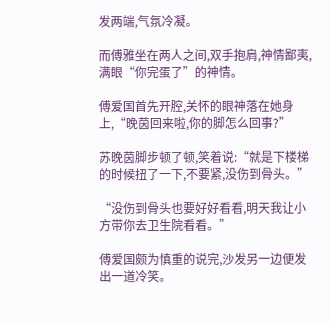发两端,气氛冷凝。

而傅雅坐在两人之间,双手抱肩,神情鄙夷,满眼“你完蛋了”的神情。

傅爱国首先开腔,关怀的眼神落在她身上,“晚茵回来啦,你的脚怎么回事?”

苏晚茵脚步顿了顿,笑着说:“就是下楼梯的时候扭了一下,不要紧,没伤到骨头。”

“没伤到骨头也要好好看看,明天我让小方带你去卫生院看看。”

傅爱国颇为慎重的说完,沙发另一边便发出一道冷笑。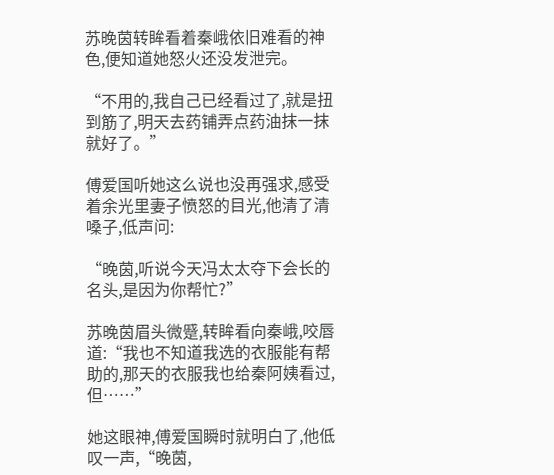苏晚茵转眸看着秦峨依旧难看的神色,便知道她怒火还没发泄完。

“不用的,我自己已经看过了,就是扭到筋了,明天去药铺弄点药油抹一抹就好了。”

傅爱国听她这么说也没再强求,感受着余光里妻子愤怒的目光,他清了清嗓子,低声问:

“晚茵,听说今天冯太太夺下会长的名头,是因为你帮忙?”

苏晚茵眉头微蹙,转眸看向秦峨,咬唇道:“我也不知道我选的衣服能有帮助的,那天的衣服我也给秦阿姨看过,但……”

她这眼神,傅爱国瞬时就明白了,他低叹一声,“晚茵,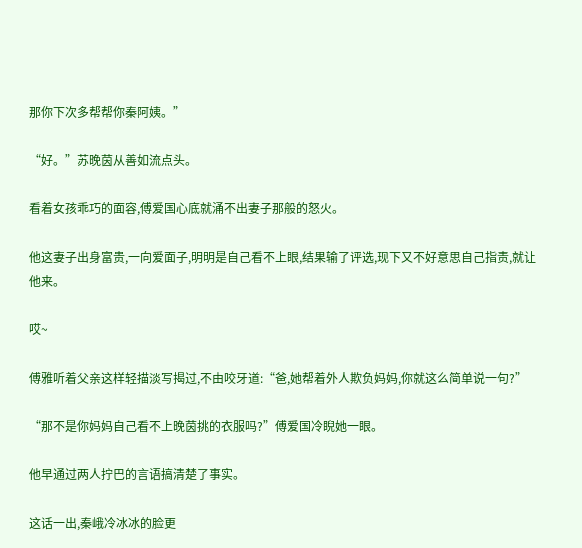那你下次多帮帮你秦阿姨。”

“好。”苏晚茵从善如流点头。

看着女孩乖巧的面容,傅爱国心底就涌不出妻子那般的怒火。

他这妻子出身富贵,一向爱面子,明明是自己看不上眼,结果输了评选,现下又不好意思自己指责,就让他来。

哎~

傅雅听着父亲这样轻描淡写揭过,不由咬牙道:“爸,她帮着外人欺负妈妈,你就这么简单说一句?”

“那不是你妈妈自己看不上晚茵挑的衣服吗?”傅爱国冷睨她一眼。

他早通过两人拧巴的言语搞清楚了事实。

这话一出,秦峨冷冰冰的脸更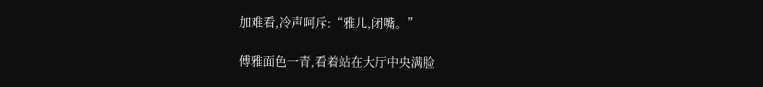加难看,冷声呵斥:“雅儿,闭嘴。”

傅雅面色一青,看着站在大厅中央满脸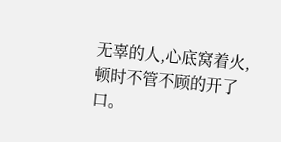无辜的人,心底窝着火,顿时不管不顾的开了口。